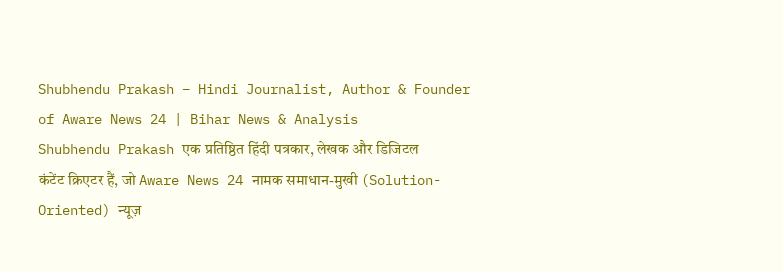Shubhendu Prakash – Hindi Journalist, Author & Founder of Aware News 24 | Bihar News & Analysis
Shubhendu Prakash एक प्रतिष्ठित हिंदी पत्रकार, लेखक और डिजिटल कंटेंट क्रिएटर हैं, जो Aware News 24 नामक समाधान-मुखी (Solution-Oriented) न्यूज़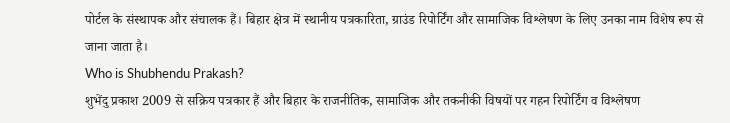पोर्टल के संस्थापक और संचालक हैं। बिहार क्षेत्र में स्थानीय पत्रकारिता, ग्राउंड रिपोर्टिंग और सामाजिक विश्लेषण के लिए उनका नाम विशेष रूप से जाना जाता है।
Who is Shubhendu Prakash?
शुभेंदु प्रकाश 2009 से सक्रिय पत्रकार हैं और बिहार के राजनीतिक, सामाजिक और तकनीकी विषयों पर गहन रिपोर्टिंग व विश्लेषण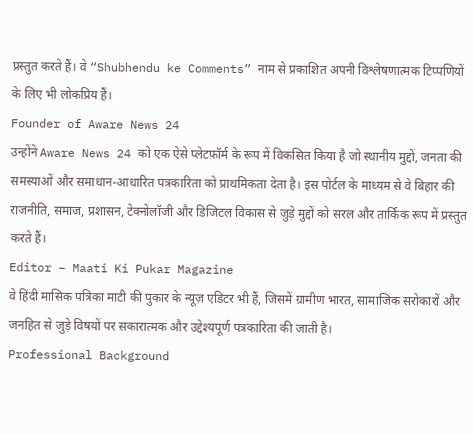प्रस्तुत करते हैं। वे “Shubhendu ke Comments” नाम से प्रकाशित अपनी विश्लेषणात्मक टिप्पणियों के लिए भी लोकप्रिय हैं।
Founder of Aware News 24
उन्होंने Aware News 24 को एक ऐसे प्लेटफ़ॉर्म के रूप में विकसित किया है जो स्थानीय मुद्दों, जनता की समस्याओं और समाधान-आधारित पत्रकारिता को प्राथमिकता देता है। इस पोर्टल के माध्यम से वे बिहार की राजनीति, समाज, प्रशासन, टेक्नोलॉजी और डिजिटल विकास से जुड़े मुद्दों को सरल और तार्किक रूप में प्रस्तुत करते हैं।
Editor – Maati Ki Pukar Magazine
वे हिंदी मासिक पत्रिका माटी की पुकार के न्यूज़ एडिटर भी हैं, जिसमें ग्रामीण भारत, सामाजिक सरोकारों और जनहित से जुड़े विषयों पर सकारात्मक और उद्देश्यपूर्ण पत्रकारिता की जाती है।
Professional Background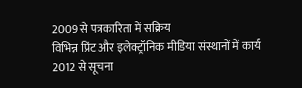2009 से पत्रकारिता में सक्रिय
विभिन्न प्रिंट और इलेक्ट्रॉनिक मीडिया संस्थानों में कार्य
2012 से सूचना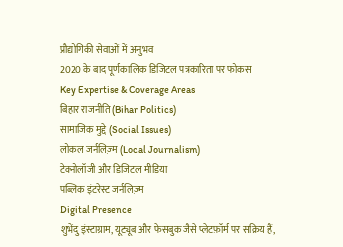प्रौद्योगिकी सेवाओं में अनुभव
2020 के बाद पूर्णकालिक डिजिटल पत्रकारिता पर फोकस
Key Expertise & Coverage Areas
बिहार राजनीति (Bihar Politics)
सामाजिक मुद्दे (Social Issues)
लोकल जर्नलिज़्म (Local Journalism)
टेक्नोलॉजी और डिजिटल मीडिया
पब्लिक इंटरेस्ट जर्नलिज़्म
Digital Presence
शुभेंदु इंस्टाग्राम, यूट्यूब और फेसबुक जैसे प्लेटफ़ॉर्म पर सक्रिय हैं,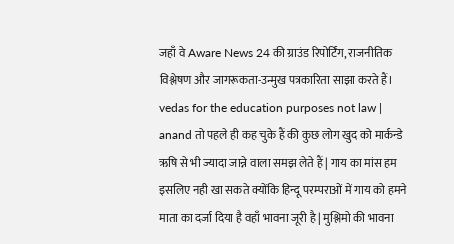जहाँ वे Aware News 24 की ग्राउंड रिपोर्टिंग, राजनीतिक विश्लेषण और जागरूकता-उन्मुख पत्रकारिता साझा करते हैं।
vedas for the education purposes not law | anand तो पहले ही कह चुके हैं की कुछ लोग खुद को मार्कन्डे ऋषि से भी ज्यादा जान्ने वाला समझ लेते हैं | गाय का मांस हम इसलिए नही खा सकते क्योंकि हिन्दू परम्पराओं में गाय को हमने माता का दर्जा दिया है वहाँ भावना जूरी है | मुश्लिमो की भावना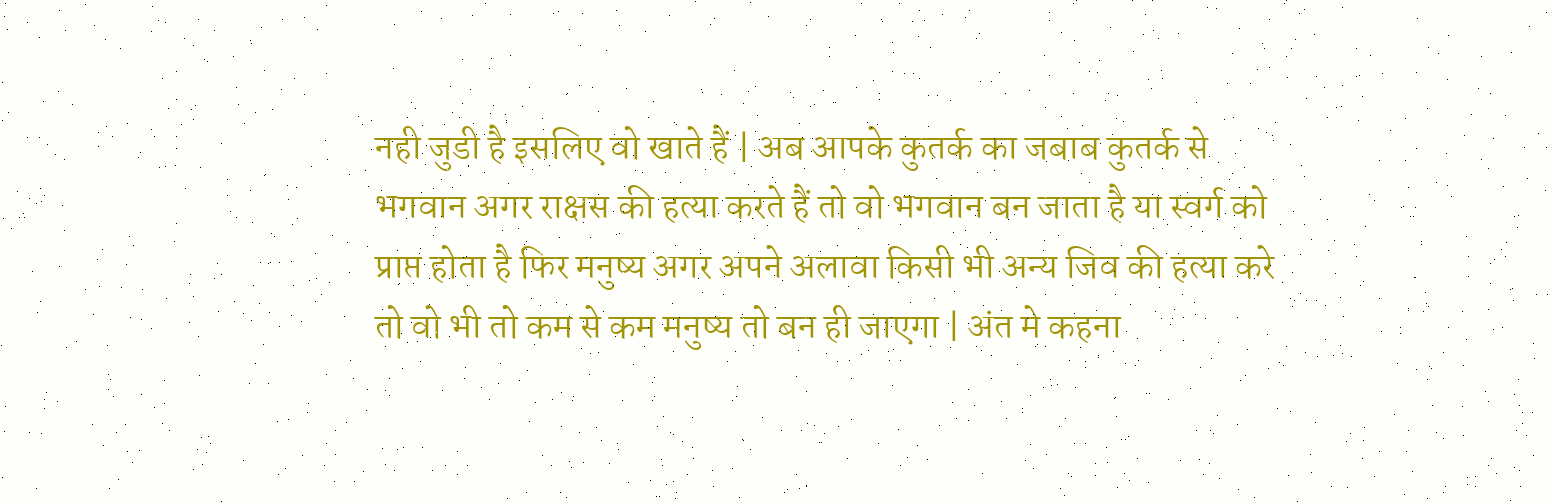नही जुडी है इसलिए वो खाते हैं | अब आपके कुतर्क का जबाब कुतर्क से भगवान अगर राक्षस की हत्या करते हैं तो वो भगवान बन जाता है या स्वर्ग को प्राप्त होता है फिर मनुष्य अगर अपने अलावा किसी भी अन्य जिव की हत्या करे तो वो भी तो कम से कम मनुष्य तो बन ही जाएगा | अंत मे कहना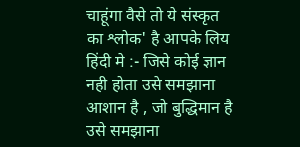चाहूंगा वैसे तो ये संस्कृत का श्लोक' है आपके लिय हिंदी मे :- जिसे कोई ज्ञान नही होता उसे समझाना आशान है , जो बुद्धिमान है उसे समझाना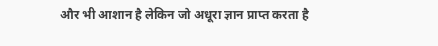और भी आशान है लेकिन जो अधूरा ज्ञान प्राप्त करता है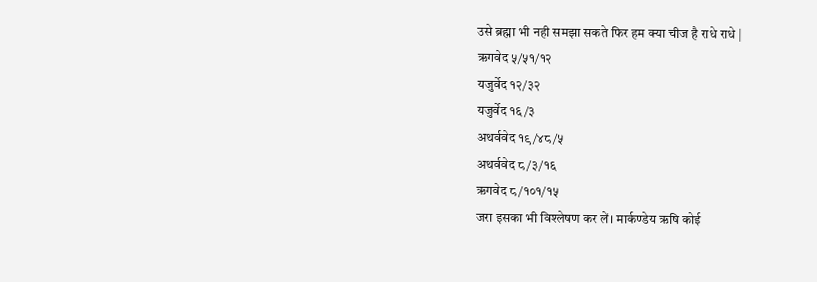उसे ब्रह्मा भी नही समझा सकते फिर हम क्या चीज है राधे राधे |
ऋगवेद ५/५१/१२
यजुर्वेद १२/३२
यजुर्वेद १६/३
अथर्ववेद १९/४८/५
अथर्ववेद ८/३/१६
ऋगवेद ८/१०१/१५
जरा इसका भी विश्लेषण कर लें। मार्कण्डेय ऋषि कोई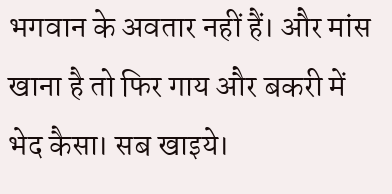भगवान के अवतार नहीं हैं। और मांस खाना है तो फिर गाय और बकरी में भेद कैसा। सब खाइये।